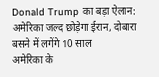Donald Trump का बड़ा ऐलान: अमेरिका जल्द छोड़ेगा ईरान, दोबारा बसने में लगेंगे 10 साल
अमेरिका के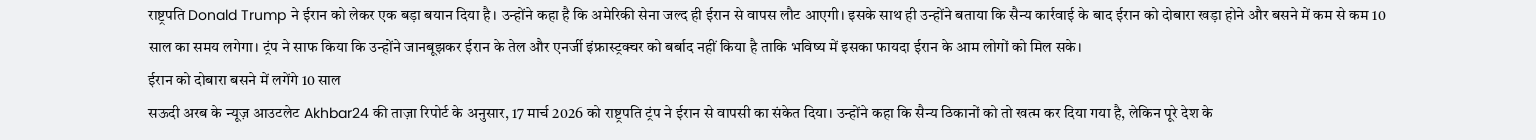राष्ट्रपति Donald Trump ने ईरान को लेकर एक बड़ा बयान दिया है। उन्होंने कहा है कि अमेरिकी सेना जल्द ही ईरान से वापस लौट आएगी। इसके साथ ही उन्होंने बताया कि सैन्य कार्रवाई के बाद ईरान को दोबारा खड़ा होने और बसने में कम से कम 10 साल का समय लगेगा। ट्रंप ने साफ किया कि उन्होंने जानबूझकर ईरान के तेल और एनर्जी इंफ्रास्ट्रक्चर को बर्बाद नहीं किया है ताकि भविष्य में इसका फायदा ईरान के आम लोगों को मिल सके।
ईरान को दोबारा बसने में लगेंगे 10 साल
सऊदी अरब के न्यूज़ आउटलेट Akhbar24 की ताज़ा रिपोर्ट के अनुसार, 17 मार्च 2026 को राष्ट्रपति ट्रंप ने ईरान से वापसी का संकेत दिया। उन्होंने कहा कि सैन्य ठिकानों को तो खत्म कर दिया गया है, लेकिन पूरे देश के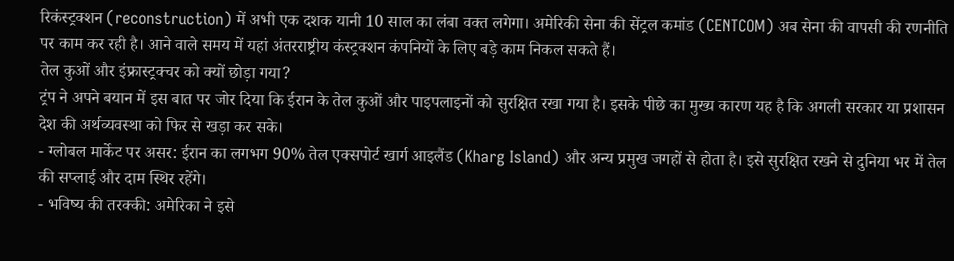रिकंस्ट्रक्शन (reconstruction) में अभी एक दशक यानी 10 साल का लंबा वक्त लगेगा। अमेरिकी सेना की सेंट्रल कमांड (CENTCOM) अब सेना की वापसी की रणनीति पर काम कर रही है। आने वाले समय में यहां अंतरराष्ट्रीय कंस्ट्रक्शन कंपनियों के लिए बड़े काम निकल सकते हैं।
तेल कुओं और इंफ्रास्ट्रक्चर को क्यों छोड़ा गया?
ट्रंप ने अपने बयान में इस बात पर जोर दिया कि ईरान के तेल कुओं और पाइपलाइनों को सुरक्षित रखा गया है। इसके पीछे का मुख्य कारण यह है कि अगली सरकार या प्रशासन देश की अर्थव्यवस्था को फिर से खड़ा कर सके।
- ग्लोबल मार्केट पर असर: ईरान का लगभग 90% तेल एक्सपोर्ट खार्ग आइलैंड (Kharg Island) और अन्य प्रमुख जगहों से होता है। इसे सुरक्षित रखने से दुनिया भर में तेल की सप्लाई और दाम स्थिर रहेंगे।
- भविष्य की तरक्की: अमेरिका ने इसे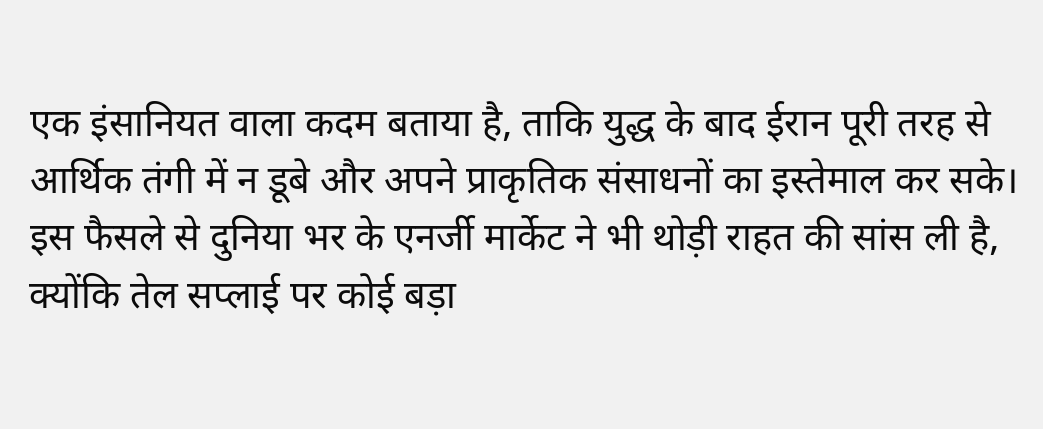एक इंसानियत वाला कदम बताया है, ताकि युद्ध के बाद ईरान पूरी तरह से आर्थिक तंगी में न डूबे और अपने प्राकृतिक संसाधनों का इस्तेमाल कर सके।
इस फैसले से दुनिया भर के एनर्जी मार्केट ने भी थोड़ी राहत की सांस ली है, क्योंकि तेल सप्लाई पर कोई बड़ा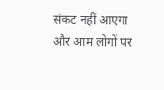संकट नहीं आएगा और आम लोगों पर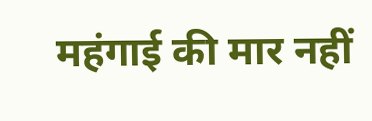महंगाई की मार नहीं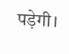पड़ेगी।